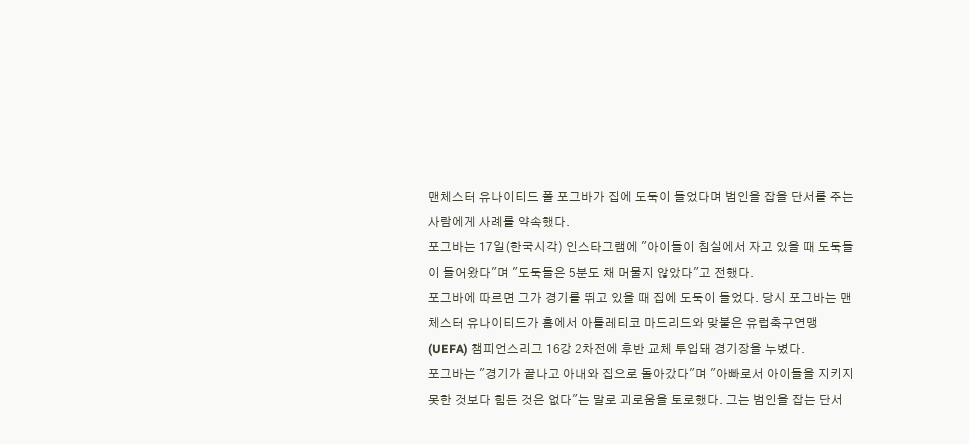맨체스터 유나이티드 폴 포그바가 집에 도둑이 들었다며 범인을 잡을 단서를 주는 사람에게 사례를 약속했다.
포그바는 17일(한국시각) 인스타그램에 "아이들이 침실에서 자고 있을 때 도둑들이 들어왔다"며 "도둑들은 5분도 채 머물지 않았다"고 전했다.
포그바에 따르면 그가 경기를 뛰고 있을 때 집에 도둑이 들었다. 당시 포그바는 맨체스터 유나이티드가 홈에서 아틀레티코 마드리드와 맞붙은 유럽축구연맹(UEFA) 챔피언스리그 16강 2차전에 후반 교체 투입돼 경기장을 누볐다.
포그바는 "경기가 끝나고 아내와 집으로 돌아갔다"며 "아빠로서 아이들을 지키지 못한 것보다 힘든 것은 없다"는 말로 괴로움을 토로했다. 그는 범인을 잡는 단서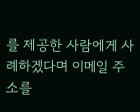를 제공한 사람에게 사례하겠다며 이메일 주소를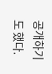공개하기도 했다.